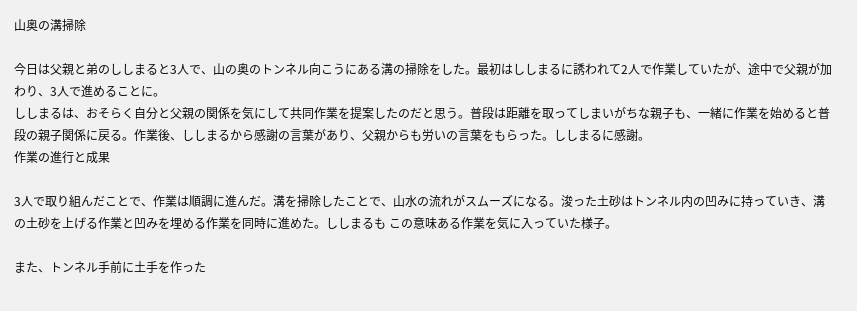山奥の溝掃除

今日は父親と弟のししまると3人で、山の奥のトンネル向こうにある溝の掃除をした。最初はししまるに誘われて2人で作業していたが、途中で父親が加わり、3人で進めることに。
ししまるは、おそらく自分と父親の関係を気にして共同作業を提案したのだと思う。普段は距離を取ってしまいがちな親子も、一緒に作業を始めると普段の親子関係に戻る。作業後、ししまるから感謝の言葉があり、父親からも労いの言葉をもらった。ししまるに感謝。
作業の進行と成果

3人で取り組んだことで、作業は順調に進んだ。溝を掃除したことで、山水の流れがスムーズになる。浚った土砂はトンネル内の凹みに持っていき、溝の土砂を上げる作業と凹みを埋める作業を同時に進めた。ししまるも この意味ある作業を気に入っていた様子。

また、トンネル手前に土手を作った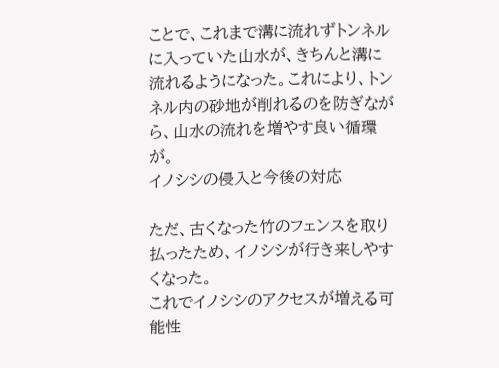ことで、これまで溝に流れずトンネルに入っていた山水が、きちんと溝に流れるようになった。これにより、トンネル内の砂地が削れるのを防ぎながら、山水の流れを増やす良い循環が。
イノシシの侵入と今後の対応

ただ、古くなった竹のフェンスを取り払ったため、イノシシが行き来しやすくなった。
これでイノシシのアクセスが増える可能性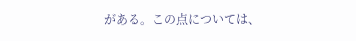がある。この点については、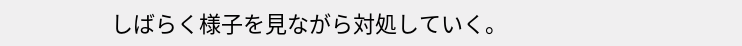しばらく様子を見ながら対処していく。